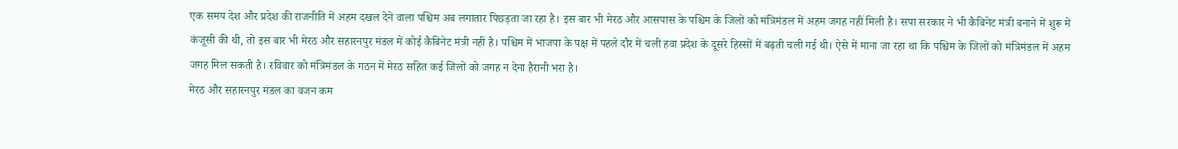एक समय देश और प्रदेश की राजनीति में अहम दखल देने वाला पश्चिम अब लगातार पिछड़ता जा रहा है। इस बार भी मेरठ और आसपास के पश्चिम के जिलों को मंत्रिमंडल में अहम जगह नहीं मिली है। सपा सरकार ने भी कैबिनेट मंत्री बनाने में शुरू में कंजूसी की थी, तो इस बार भी मेरठ और सहारनपुर मंडल में कोई कैबिनेट मंत्री नहीं है। पश्चिम में भाजपा के पक्ष में पहले दौर में चली हवा प्रदेश के दूसरे हिस्सों में बढ़ती चली गई थी। ऐसे में माना जा रहा था कि पश्चिम के जिलों को मंत्रिमंडल में अहम जगह मिल सकती है। रविवार को मंत्रिमंडल के गठन में मेरठ सहित कई जिलों को जगह न देना हैरानी भरा है।
मेरठ और सहारनपुर मंडल का वजन कम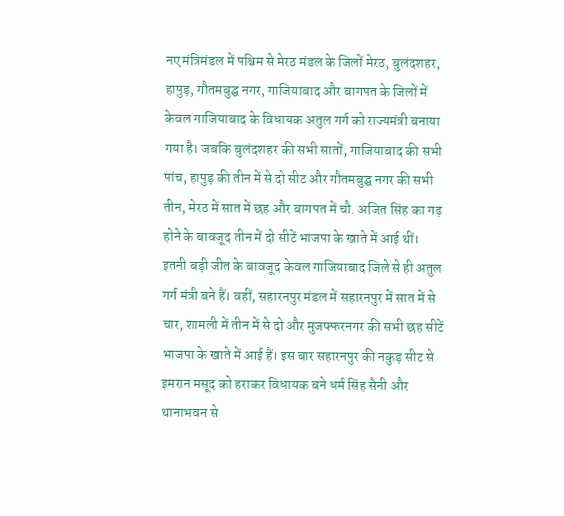नए मंत्रिमंडल में पश्चिम से मेरठ मंडल के जिलों मेरठ, बुलंदशहर, हापुड़, गौतमबुद्घ नगर, गाजियाबाद और बागपत के जिलों में केवल गाजियाबाद के विधायक अतुल गर्ग को राज्यमंत्री बनाया गया है। जबकि बुलंदशहर की सभी सातों, गाजियाबाद की सभी पांच, हापुड़ की तीन में से दो सीट और गौतमबुद्घ नगर की सभी तीन, मेरठ में सात में छह और बागपत में चौ. अजित सिंह का गढ़ होने के बावजूद तीन में दो सीटें भाजपा के खाते में आई थीं। इतनी बड़ी जीत के बावजूद केवल गाजियाबाद जिले से ही अतुल गर्ग मंत्री बने हैं। वहीं, सहारनपुर मंडल में सहारनपुर में सात में से चार, शामली में तीन में से दो और मुजफ्फरनगर की सभी छह सीटें भाजपा के खाते में आई हैं। इस बार सहारनपुर की नकुड़ सीट से इमरान मसूद को हराकर विधायक बने धर्म सिंह सैनी और थानाभवन से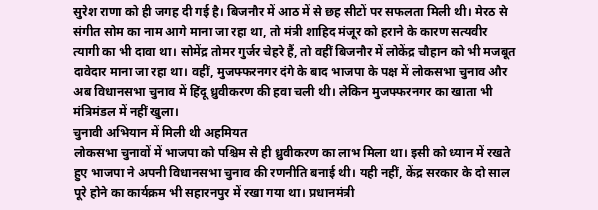सुरेश राणा को ही जगह दी गई है। बिजनौर में आठ में से छह सीटों पर सफलता मिली थी। मेरठ से संगीत सोम का नाम आगे माना जा रहा था, तो मंत्री शाहिद मंजूर को हराने के कारण सत्यवीर त्यागी का भी दावा था। सोमेंद्र तोमर गुर्जर चेहरे हैं, तो वहीं बिजनौर में लोकेंद्र चौहान को भी मजबूत दावेदार माना जा रहा था। वहीं, मुजफ्फरनगर दंगे के बाद भाजपा के पक्ष में लोकसभा चुनाव और अब विधानसभा चुनाव में हिंदू ध्रुवीकरण की हवा चली थी। लेकिन मुजफ्फरनगर का खाता भी मंत्रिमंडल में नहीं खुला।
चुनावी अभियान में मिली थी अहमियत
लोकसभा चुनावों में भाजपा को पश्चिम से ही ध्रुवीकरण का लाभ मिला था। इसी को ध्यान में रखते हुए भाजपा ने अपनी विधानसभा चुनाव की रणनीति बनाई थी। यही नहीं, केंद्र सरकार के दो साल पूरे होने का कार्यक्रम भी सहारनपुर में रखा गया था। प्रधानमंत्री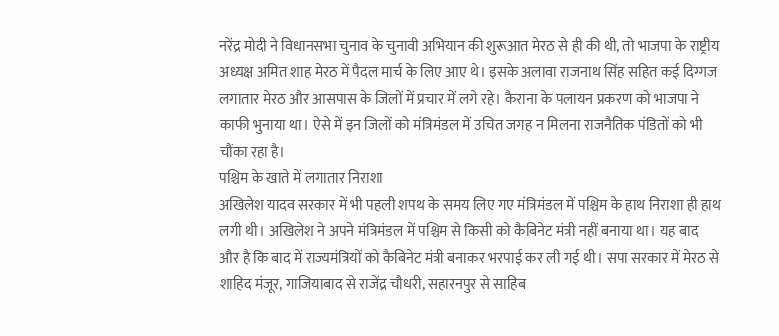नरेंद्र मोदी ने विधानसभा चुनाव के चुनावी अभियान की शुरूआत मेरठ से ही की थी, तो भाजपा के राष्ट्रीय अध्यक्ष अमित शाह मेरठ में पैदल मार्च के लिए आए थे। इसके अलावा राजनाथ सिंह सहित कई दिग्गज लगातार मेरठ और आसपास के जिलों में प्रचार में लगे रहे। कैराना के पलायन प्रकरण को भाजपा ने काफी भुनाया था। ऐसे में इन जिलों को मंत्रिमंडल में उचित जगह न मिलना राजनैतिक पंडितों को भी चौंका रहा है।
पश्चिम के खाते में लगातार निराशा
अखिलेश यादव सरकार में भी पहली शपथ के समय लिए गए मंत्रिमंडल में पश्चिम के हाथ निराशा ही हाथ लगी थी। अखिलेश ने अपने मंत्रिमंडल में पश्चिम से किसी को कैबिनेट मंत्री नहीं बनाया था। यह बाद और है कि बाद में राज्यमंत्रियों को कैबिनेट मंत्री बनाकर भरपाई कर ली गई थी। सपा सरकार में मेरठ से शाहिद मंजूर, गाजियाबाद से राजेंद्र चौधरी, सहारनपुर से साहिब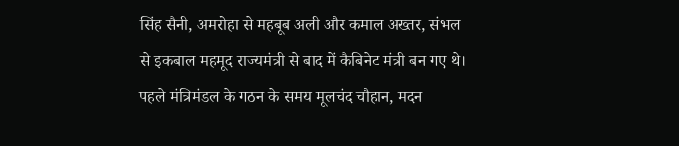सिंह सैनी, अमरोहा से महबूब अली और कमाल अख्तर, संभल से इकबाल महमूद राज्यमंत्री से बाद में कैबिनेट मंत्री बन गए थे। पहले मंत्रिमंडल के गठन के समय मूलचंद चौहान, मदन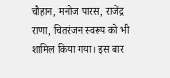चौहान, मनोज पारस, राजेंद्र राणा, चितरंजन स्वरूप को भी शामिल किया गया। इस बार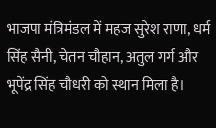भाजपा मंत्रिमंडल में महज सुरेश राणा, धर्म सिंह सैनी, चेतन चौहान, अतुल गर्ग और भूपेंद्र सिंह चौधरी को स्थान मिला है।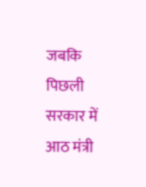जबकि पिछली सरकार में आठ मंत्री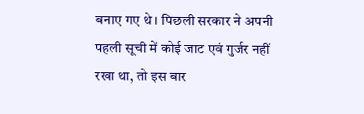बनाए गए थे। पिछली सरकार ने अपनी पहली सूची में कोई जाट एवं गुर्जर नहीं रखा था, तो इस बार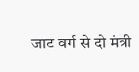जाट वर्ग से दो मंत्री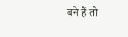बने हैं तो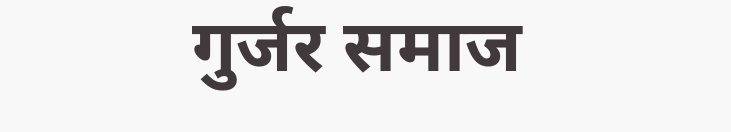गुर्जर समाज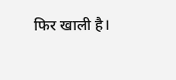फिर खाली है।